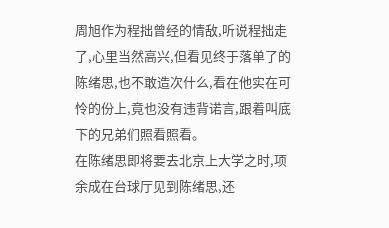周旭作为程拙曾经的情敌,听说程拙走了,心里当然高兴,但看见终于落单了的陈绪思,也不敢造次什么,看在他实在可怜的份上,竟也没有违背诺言,跟着叫底下的兄弟们照看照看。
在陈绪思即将要去北京上大学之时,项余成在台球厅见到陈绪思,还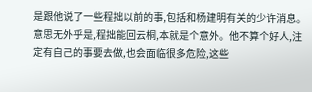是跟他说了一些程拙以前的事,包括和杨建明有关的少许消息。
意思无外乎是,程拙能回云桐,本就是个意外。他不算个好人,注定有自己的事要去做,也会面临很多危险,这些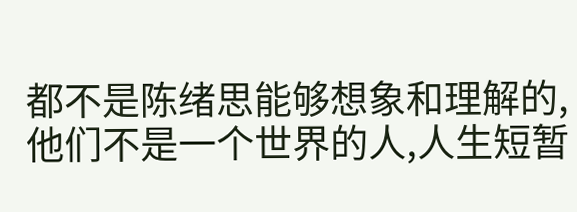都不是陈绪思能够想象和理解的,他们不是一个世界的人,人生短暂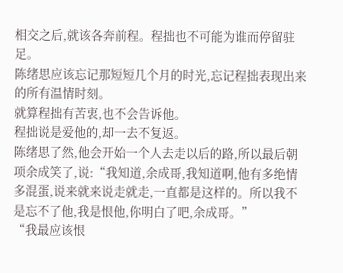相交之后,就该各奔前程。程拙也不可能为谁而停留驻足。
陈绪思应该忘记那短短几个月的时光,忘记程拙表现出来的所有温情时刻。
就算程拙有苦衷,也不会告诉他。
程拙说是爱他的,却一去不复返。
陈绪思了然,他会开始一个人去走以后的路,所以最后朝项余成笑了,说:“我知道,余成哥,我知道啊,他有多绝情多混蛋,说来就来说走就走,一直都是这样的。所以我不是忘不了他,我是恨他,你明白了吧,余成哥。”
“我最应该恨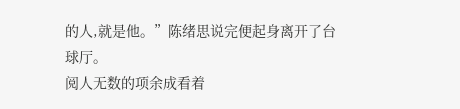的人,就是他。”陈绪思说完便起身离开了台球厅。
阅人无数的项余成看着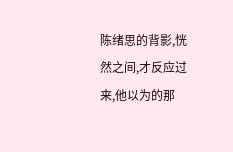陈绪思的背影,恍然之间,才反应过来,他以为的那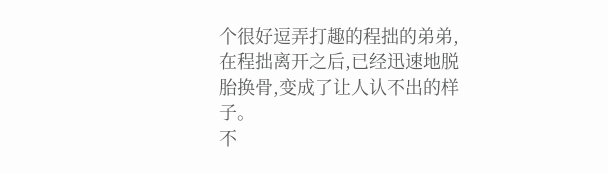个很好逗弄打趣的程拙的弟弟,在程拙离开之后,已经迅速地脱胎换骨,变成了让人认不出的样子。
不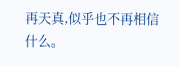再天真,似乎也不再相信什么。